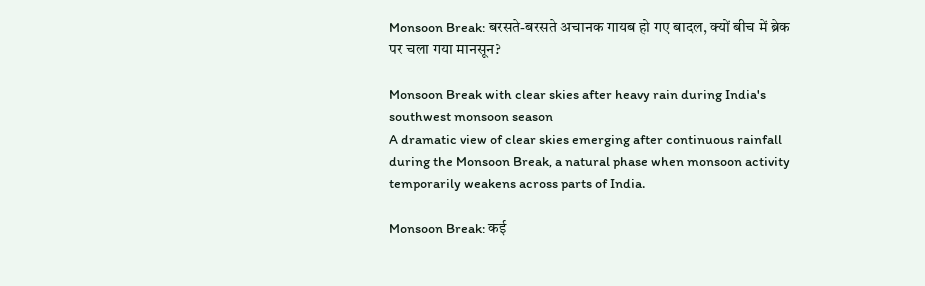Monsoon Break: बरसते-बरसते अचानक गायब हो गए बादल, क्यों बीच में ब्रेक पर चला गया मानसून?

Monsoon Break with clear skies after heavy rain during India's southwest monsoon season
A dramatic view of clear skies emerging after continuous rainfall during the Monsoon Break, a natural phase when monsoon activity temporarily weakens across parts of India.

Monsoon Break: कई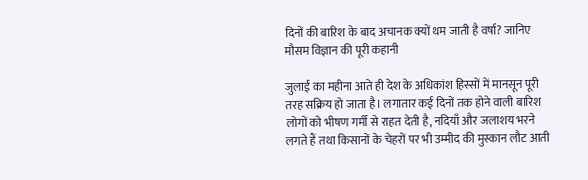दिनों की बारिश के बाद अचानक क्यों थम जाती है वर्षा? जानिए मौसम विज्ञान की पूरी कहानी

जुलाई का महीना आते ही देश के अधिकांश हिस्सों में मानसून पूरी तरह सक्रिय हो जाता है। लगातार कई दिनों तक होने वाली बारिश लोगों को भीषण गर्मी से राहत देती है, नदियाँ और जलाशय भरने लगते हैं तथा किसानों के चेहरों पर भी उम्मीद की मुस्कान लौट आती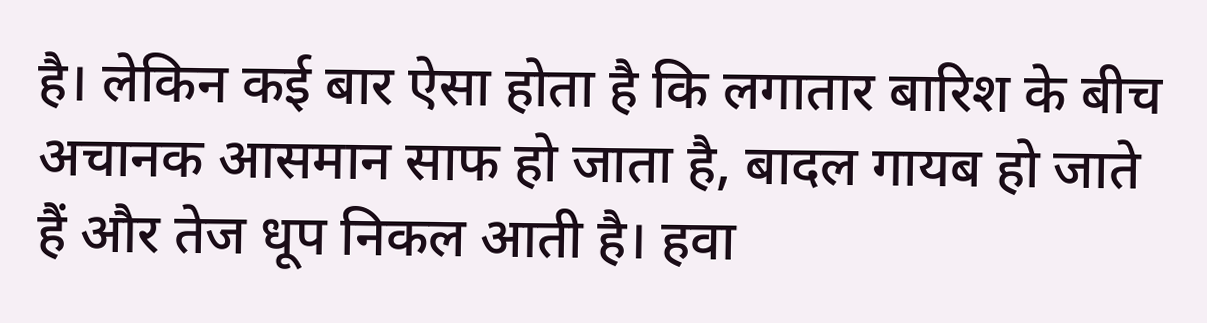है। लेकिन कई बार ऐसा होता है कि लगातार बारिश के बीच अचानक आसमान साफ हो जाता है, बादल गायब हो जाते हैं और तेज धूप निकल आती है। हवा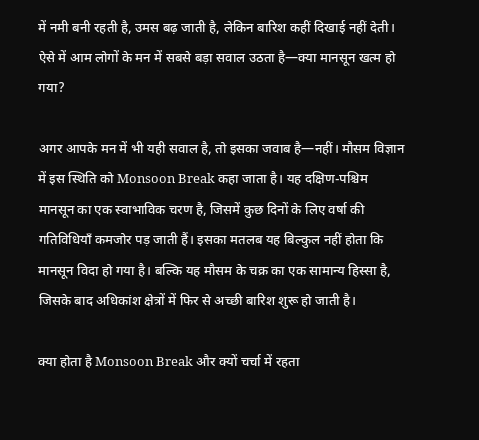में नमी बनी रहती है, उमस बढ़ जाती है, लेकिन बारिश कहीं दिखाई नहीं देती। ऐसे में आम लोगों के मन में सबसे बड़ा सवाल उठता है—क्या मानसून खत्म हो गया?

अगर आपके मन में भी यही सवाल है, तो इसका जवाब है—नहीं। मौसम विज्ञान में इस स्थिति को Monsoon Break कहा जाता है। यह दक्षिण-पश्चिम मानसून का एक स्वाभाविक चरण है, जिसमें कुछ दिनों के लिए वर्षा की गतिविधियाँ कमजोर पड़ जाती हैं। इसका मतलब यह बिल्कुल नहीं होता कि मानसून विदा हो गया है। बल्कि यह मौसम के चक्र का एक सामान्य हिस्सा है, जिसके बाद अधिकांश क्षेत्रों में फिर से अच्छी बारिश शुरू हो जाती है।

क्या होता है Monsoon Break और क्यों चर्चा में रहता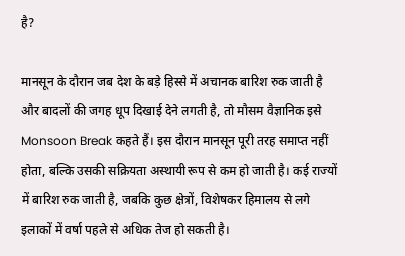है?

मानसून के दौरान जब देश के बड़े हिस्से में अचानक बारिश रुक जाती है और बादलों की जगह धूप दिखाई देने लगती है, तो मौसम वैज्ञानिक इसे Monsoon Break कहते हैं। इस दौरान मानसून पूरी तरह समाप्त नहीं होता, बल्कि उसकी सक्रियता अस्थायी रूप से कम हो जाती है। कई राज्यों में बारिश रुक जाती है, जबकि कुछ क्षेत्रों, विशेषकर हिमालय से लगे इलाकों में वर्षा पहले से अधिक तेज हो सकती है।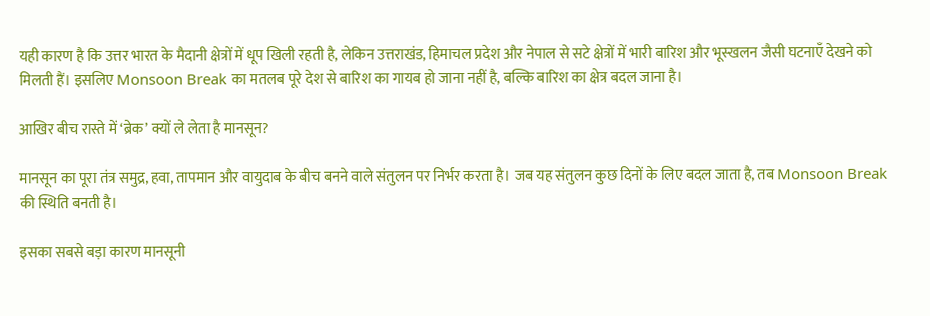यही कारण है कि उत्तर भारत के मैदानी क्षेत्रों में धूप खिली रहती है, लेकिन उत्तराखंड, हिमाचल प्रदेश और नेपाल से सटे क्षेत्रों में भारी बारिश और भूस्खलन जैसी घटनाएँ देखने को मिलती हैं। इसलिए Monsoon Break का मतलब पूरे देश से बारिश का गायब हो जाना नहीं है, बल्कि बारिश का क्षेत्र बदल जाना है।

आखिर बीच रास्ते में ‘ब्रेक’ क्यों ले लेता है मानसून?

मानसून का पूरा तंत्र समुद्र, हवा, तापमान और वायुदाब के बीच बनने वाले संतुलन पर निर्भर करता है। जब यह संतुलन कुछ दिनों के लिए बदल जाता है, तब Monsoon Break की स्थिति बनती है।

इसका सबसे बड़ा कारण मानसूनी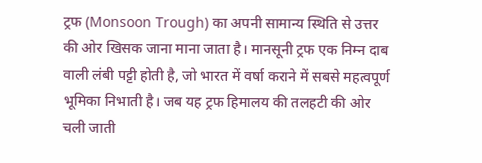ट्रफ (Monsoon Trough) का अपनी सामान्य स्थिति से उत्तर की ओर खिसक जाना माना जाता है। मानसूनी ट्रफ एक निम्न दाब वाली लंबी पट्टी होती है, जो भारत में वर्षा कराने में सबसे महत्वपूर्ण भूमिका निभाती है। जब यह ट्रफ हिमालय की तलहटी की ओर चली जाती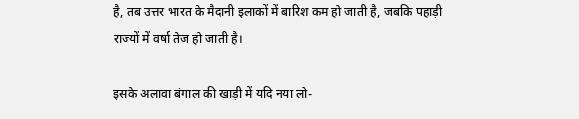है, तब उत्तर भारत के मैदानी इलाकों में बारिश कम हो जाती है, जबकि पहाड़ी राज्यों में वर्षा तेज हो जाती है।

इसके अलावा बंगाल की खाड़ी में यदि नया लो-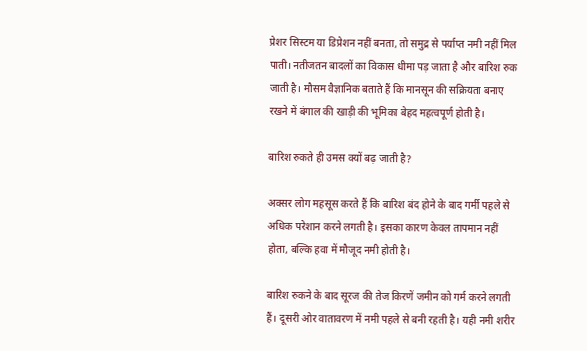प्रेशर सिस्टम या डिप्रेशन नहीं बनता, तो समुद्र से पर्याप्त नमी नहीं मिल पाती। नतीजतन बादलों का विकास धीमा पड़ जाता है और बारिश रुक जाती है। मौसम वैज्ञानिक बताते हैं कि मानसून की सक्रियता बनाए रखने में बंगाल की खाड़ी की भूमिका बेहद महत्वपूर्ण होती है।

बारिश रुकते ही उमस क्यों बढ़ जाती है?

अक्सर लोग महसूस करते हैं कि बारिश बंद होने के बाद गर्मी पहले से अधिक परेशान करने लगती है। इसका कारण केवल तापमान नहीं होता, बल्कि हवा में मौजूद नमी होती है।

बारिश रुकने के बाद सूरज की तेज किरणें जमीन को गर्म करने लगती हैं। दूसरी ओर वातावरण में नमी पहले से बनी रहती है। यही नमी शरीर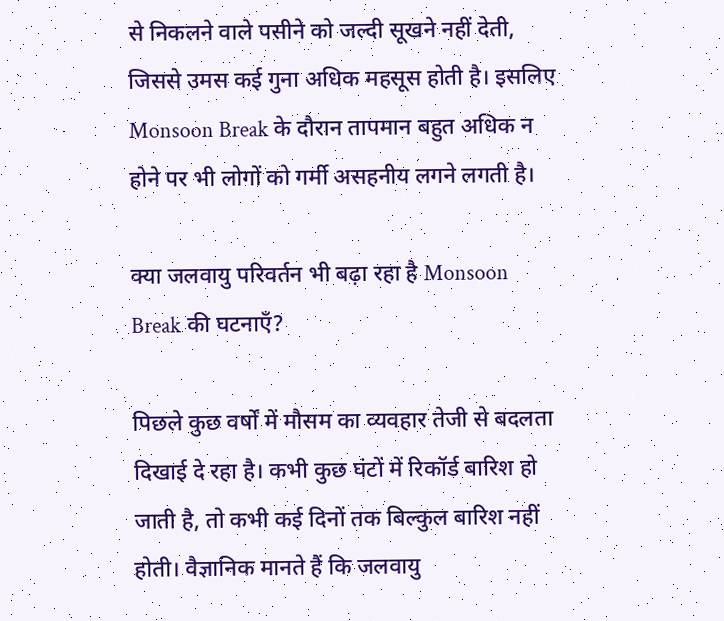से निकलने वाले पसीने को जल्दी सूखने नहीं देती, जिससे उमस कई गुना अधिक महसूस होती है। इसलिए Monsoon Break के दौरान तापमान बहुत अधिक न होने पर भी लोगों को गर्मी असहनीय लगने लगती है।

क्या जलवायु परिवर्तन भी बढ़ा रहा है Monsoon Break की घटनाएँ?

पिछले कुछ वर्षों में मौसम का व्यवहार तेजी से बदलता दिखाई दे रहा है। कभी कुछ घंटों में रिकॉर्ड बारिश हो जाती है, तो कभी कई दिनों तक बिल्कुल बारिश नहीं होती। वैज्ञानिक मानते हैं कि जलवायु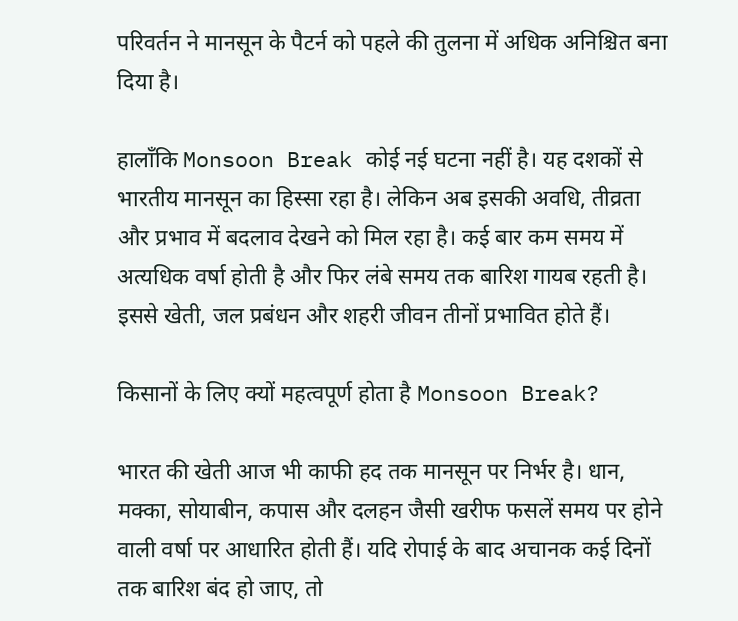परिवर्तन ने मानसून के पैटर्न को पहले की तुलना में अधिक अनिश्चित बना दिया है।

हालाँकि Monsoon Break कोई नई घटना नहीं है। यह दशकों से भारतीय मानसून का हिस्सा रहा है। लेकिन अब इसकी अवधि, तीव्रता और प्रभाव में बदलाव देखने को मिल रहा है। कई बार कम समय में अत्यधिक वर्षा होती है और फिर लंबे समय तक बारिश गायब रहती है। इससे खेती, जल प्रबंधन और शहरी जीवन तीनों प्रभावित होते हैं।

किसानों के लिए क्यों महत्वपूर्ण होता है Monsoon Break?

भारत की खेती आज भी काफी हद तक मानसून पर निर्भर है। धान, मक्का, सोयाबीन, कपास और दलहन जैसी खरीफ फसलें समय पर होने वाली वर्षा पर आधारित होती हैं। यदि रोपाई के बाद अचानक कई दिनों तक बारिश बंद हो जाए, तो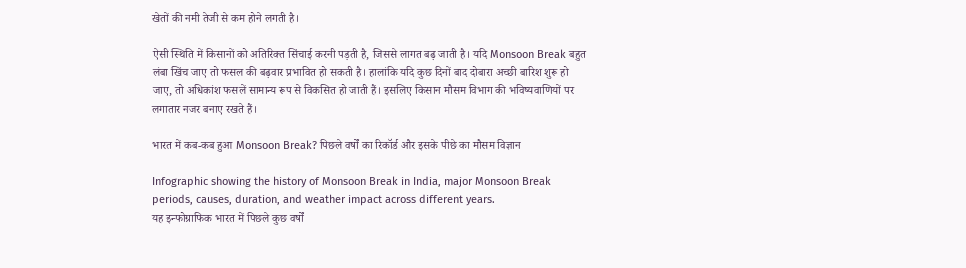खेतों की नमी तेजी से कम होने लगती है।

ऐसी स्थिति में किसानों को अतिरिक्त सिंचाई करनी पड़ती है, जिससे लागत बढ़ जाती है। यदि Monsoon Break बहुत लंबा खिंच जाए तो फसल की बढ़वार प्रभावित हो सकती है। हालांकि यदि कुछ दिनों बाद दोबारा अच्छी बारिश शुरू हो जाए, तो अधिकांश फसलें सामान्य रूप से विकसित हो जाती हैं। इसलिए किसान मौसम विभाग की भविष्यवाणियों पर लगातार नजर बनाए रखते हैं।

भारत में कब-कब हुआ Monsoon Break? पिछले वर्षों का रिकॉर्ड और इसके पीछे का मौसम विज्ञान

Infographic showing the history of Monsoon Break in India, major Monsoon Break periods, causes, duration, and weather impact across different years.
यह इन्फोग्राफिक भारत में पिछले कुछ वर्षों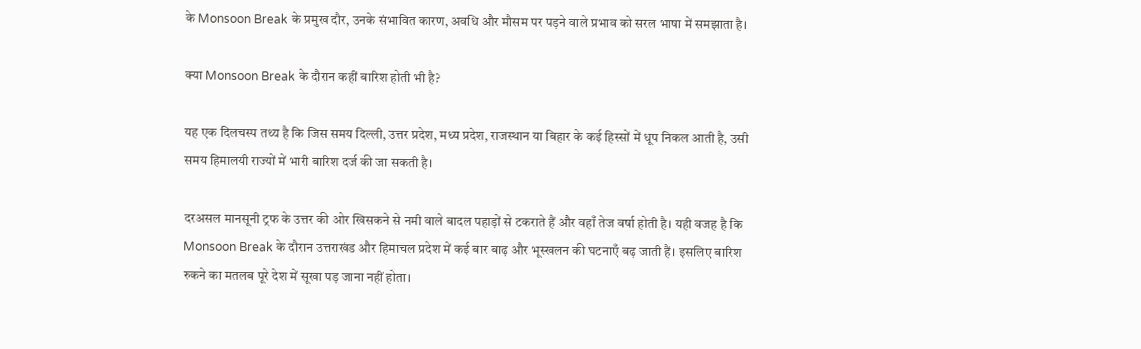के Monsoon Break के प्रमुख दौर, उनके संभावित कारण, अवधि और मौसम पर पड़ने वाले प्रभाव को सरल भाषा में समझाता है।

क्या Monsoon Break के दौरान कहीं बारिश होती भी है?

यह एक दिलचस्प तथ्य है कि जिस समय दिल्ली, उत्तर प्रदेश, मध्य प्रदेश, राजस्थान या बिहार के कई हिस्सों में धूप निकल आती है, उसी समय हिमालयी राज्यों में भारी बारिश दर्ज की जा सकती है।

दरअसल मानसूनी ट्रफ के उत्तर की ओर खिसकने से नमी वाले बादल पहाड़ों से टकराते हैं और वहाँ तेज वर्षा होती है। यही वजह है कि Monsoon Break के दौरान उत्तराखंड और हिमाचल प्रदेश में कई बार बाढ़ और भूस्खलन की घटनाएँ बढ़ जाती हैं। इसलिए बारिश रुकने का मतलब पूरे देश में सूखा पड़ जाना नहीं होता।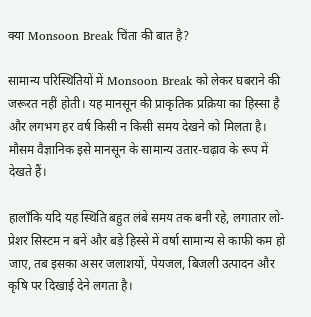क्या Monsoon Break चिंता की बात है?

सामान्य परिस्थितियों में Monsoon Break को लेकर घबराने की जरूरत नहीं होती। यह मानसून की प्राकृतिक प्रक्रिया का हिस्सा है और लगभग हर वर्ष किसी न किसी समय देखने को मिलता है। मौसम वैज्ञानिक इसे मानसून के सामान्य उतार-चढ़ाव के रूप में देखते हैं।

हालाँकि यदि यह स्थिति बहुत लंबे समय तक बनी रहे, लगातार लो-प्रेशर सिस्टम न बनें और बड़े हिस्से में वर्षा सामान्य से काफी कम हो जाए, तब इसका असर जलाशयों, पेयजल, बिजली उत्पादन और कृषि पर दिखाई देने लगता है।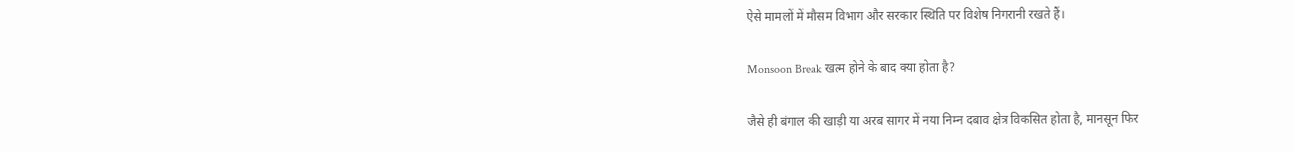ऐसे मामलों में मौसम विभाग और सरकार स्थिति पर विशेष निगरानी रखते हैं।

Monsoon Break खत्म होने के बाद क्या होता है?

जैसे ही बंगाल की खाड़ी या अरब सागर में नया निम्न दबाव क्षेत्र विकसित होता है, मानसून फिर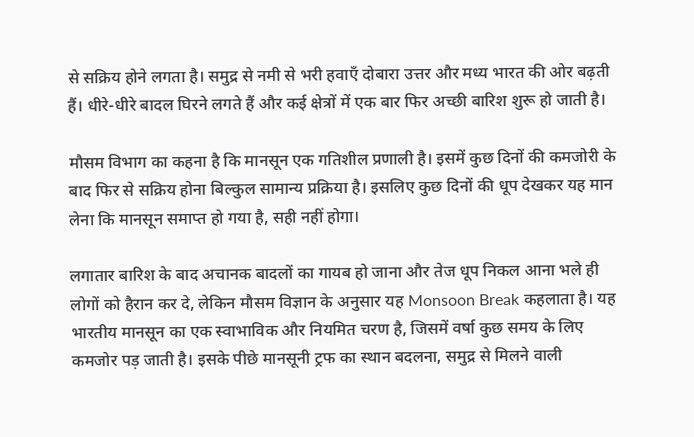से सक्रिय होने लगता है। समुद्र से नमी से भरी हवाएँ दोबारा उत्तर और मध्य भारत की ओर बढ़ती हैं। धीरे-धीरे बादल घिरने लगते हैं और कई क्षेत्रों में एक बार फिर अच्छी बारिश शुरू हो जाती है।

मौसम विभाग का कहना है कि मानसून एक गतिशील प्रणाली है। इसमें कुछ दिनों की कमजोरी के बाद फिर से सक्रिय होना बिल्कुल सामान्य प्रक्रिया है। इसलिए कुछ दिनों की धूप देखकर यह मान लेना कि मानसून समाप्त हो गया है, सही नहीं होगा।

लगातार बारिश के बाद अचानक बादलों का गायब हो जाना और तेज धूप निकल आना भले ही लोगों को हैरान कर दे, लेकिन मौसम विज्ञान के अनुसार यह Monsoon Break कहलाता है। यह भारतीय मानसून का एक स्वाभाविक और नियमित चरण है, जिसमें वर्षा कुछ समय के लिए कमजोर पड़ जाती है। इसके पीछे मानसूनी ट्रफ का स्थान बदलना, समुद्र से मिलने वाली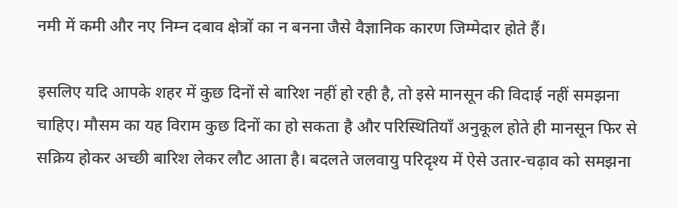नमी में कमी और नए निम्न दबाव क्षेत्रों का न बनना जैसे वैज्ञानिक कारण जिम्मेदार होते हैं।

इसलिए यदि आपके शहर में कुछ दिनों से बारिश नहीं हो रही है, तो इसे मानसून की विदाई नहीं समझना चाहिए। मौसम का यह विराम कुछ दिनों का हो सकता है और परिस्थितियाँ अनुकूल होते ही मानसून फिर से सक्रिय होकर अच्छी बारिश लेकर लौट आता है। बदलते जलवायु परिदृश्य में ऐसे उतार-चढ़ाव को समझना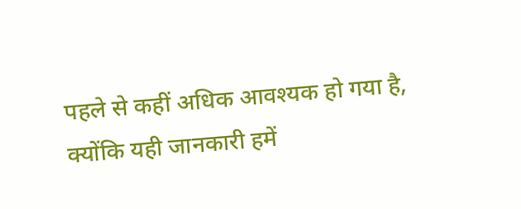पहले से कहीं अधिक आवश्यक हो गया है, क्योंकि यही जानकारी हमें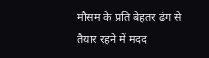मौसम के प्रति बेहतर ढंग से तैयार रहने में मदद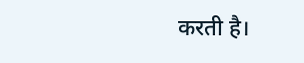करती है।